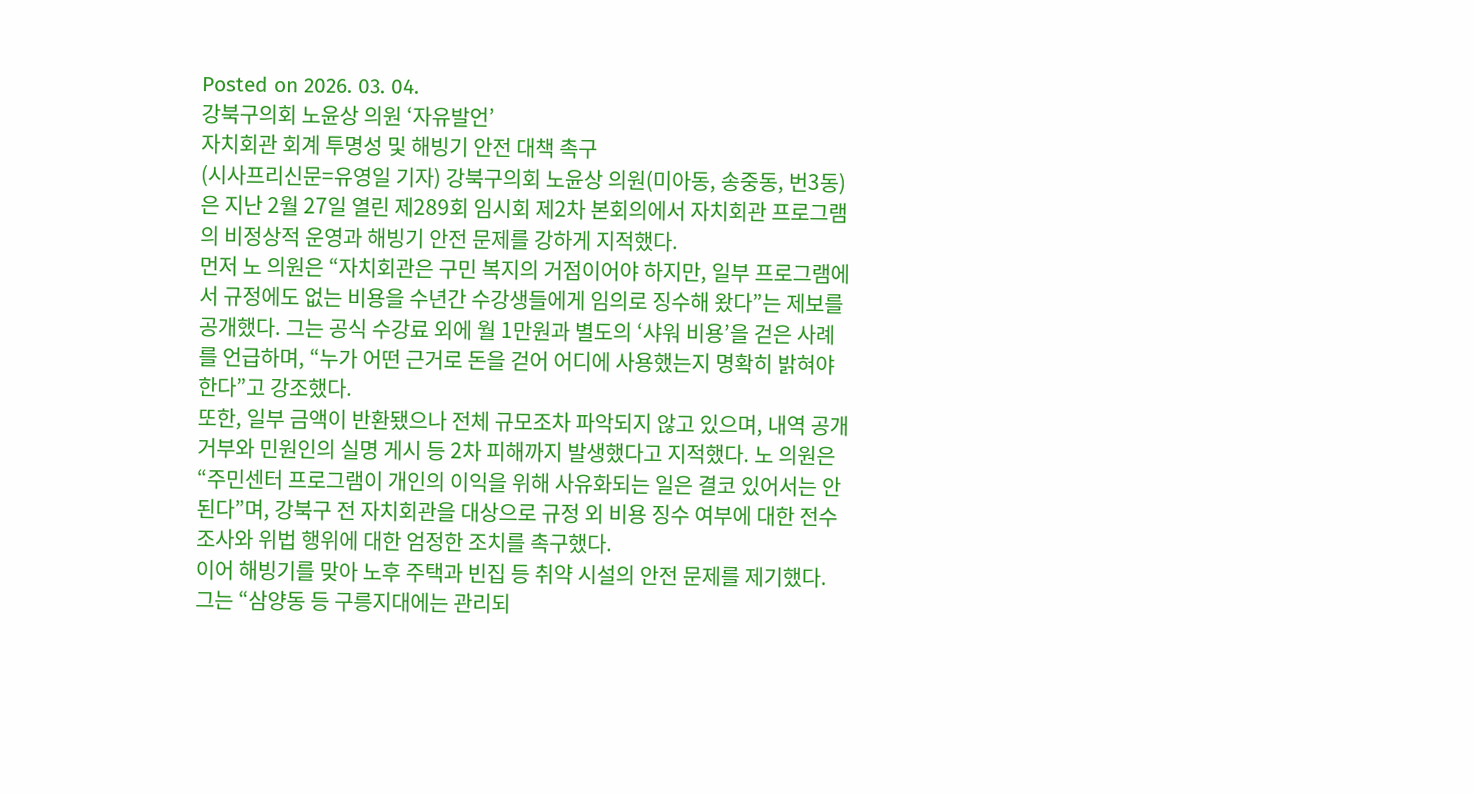Posted on 2026. 03. 04.
강북구의회 노윤상 의원 ‘자유발언’
자치회관 회계 투명성 및 해빙기 안전 대책 촉구
(시사프리신문=유영일 기자) 강북구의회 노윤상 의원(미아동, 송중동, 번3동)은 지난 2월 27일 열린 제289회 임시회 제2차 본회의에서 자치회관 프로그램의 비정상적 운영과 해빙기 안전 문제를 강하게 지적했다.
먼저 노 의원은 “자치회관은 구민 복지의 거점이어야 하지만, 일부 프로그램에서 규정에도 없는 비용을 수년간 수강생들에게 임의로 징수해 왔다”는 제보를 공개했다. 그는 공식 수강료 외에 월 1만원과 별도의 ‘샤워 비용’을 걷은 사례를 언급하며, “누가 어떤 근거로 돈을 걷어 어디에 사용했는지 명확히 밝혀야 한다”고 강조했다.
또한, 일부 금액이 반환됐으나 전체 규모조차 파악되지 않고 있으며, 내역 공개 거부와 민원인의 실명 게시 등 2차 피해까지 발생했다고 지적했다. 노 의원은 “주민센터 프로그램이 개인의 이익을 위해 사유화되는 일은 결코 있어서는 안 된다”며, 강북구 전 자치회관을 대상으로 규정 외 비용 징수 여부에 대한 전수 조사와 위법 행위에 대한 엄정한 조치를 촉구했다.
이어 해빙기를 맞아 노후 주택과 빈집 등 취약 시설의 안전 문제를 제기했다. 그는 “삼양동 등 구릉지대에는 관리되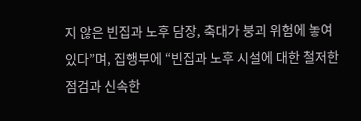지 않은 빈집과 노후 담장, 축대가 붕괴 위험에 놓여 있다”며, 집행부에 “빈집과 노후 시설에 대한 철저한 점검과 신속한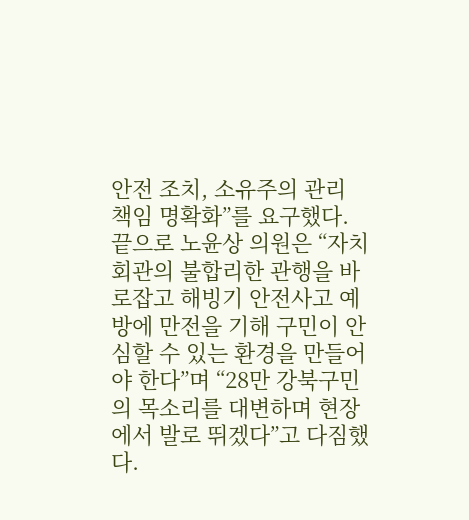안전 조치, 소유주의 관리 책임 명확화”를 요구했다.
끝으로 노윤상 의원은 “자치회관의 불합리한 관행을 바로잡고 해빙기 안전사고 예방에 만전을 기해 구민이 안심할 수 있는 환경을 만들어야 한다”며 “28만 강북구민의 목소리를 대변하며 현장에서 발로 뛰겠다”고 다짐했다.